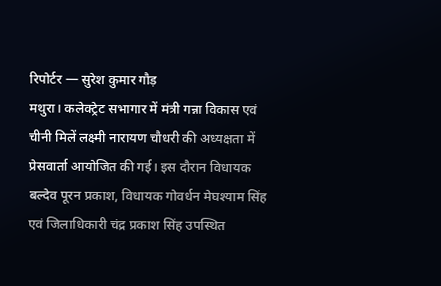रिपोर्टर — सुरेश कुमार गौड़
मथुरा। कलेक्ट्रेट सभागार में मंत्री गन्ना विकास एवं चीनी मिलें लक्ष्मी नारायण चौधरी की अध्यक्षता में प्रेसवार्ता आयोजित की गई। इस दौरान विधायक बल्देव पूरन प्रकाश, विधायक गोवर्धन मेघश्याम सिंह एवं जिलाधिकारी चंद्र प्रकाश सिंह उपस्थित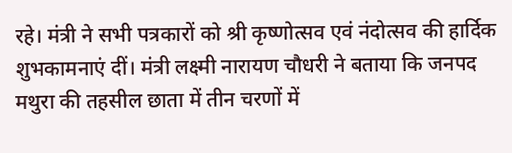रहे। मंत्री ने सभी पत्रकारों को श्री कृष्णोत्सव एवं नंदोत्सव की हार्दिक शुभकामनाएं दीं। मंत्री लक्ष्मी नारायण चौधरी ने बताया कि जनपद मथुरा की तहसील छाता में तीन चरणों में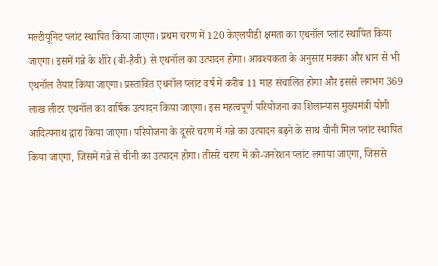मल्टीयूनिट प्लांट स्थापित किया जाएगा। प्रथम चरण में 120 केएलपीडी क्षमता का एथनॉल प्लांट स्थापित किया जाएगा। इसमें गन्ने के शीरे (बी-हैवी) से एथनॉल का उत्पादन होगा। आवश्यकता के अनुसार मक्का और धान से भी एथनॉल तैयार किया जाएगा। प्रस्तावित एथनॉल प्लांट वर्ष में करीब 11 माह संचालित होगा और इससे लगभग 369 लाख लीटर एथनॉल का वार्षिक उत्पादन किया जाएगा। इस महत्वपूर्ण परियोजना का शिलान्यास मुख्यमंत्री योगी आदित्यनाथ द्वारा किया जाएगा। परियोजना के दूसरे चरण में गन्ने का उत्पादन बढ़ने के साथ चीनी मिल प्लांट स्थापित किया जाएगा, जिसमें गन्ने से चीनी का उत्पादन होगा। तीसरे चरण में को-जनरेशन प्लांट लगाया जाएगा, जिससे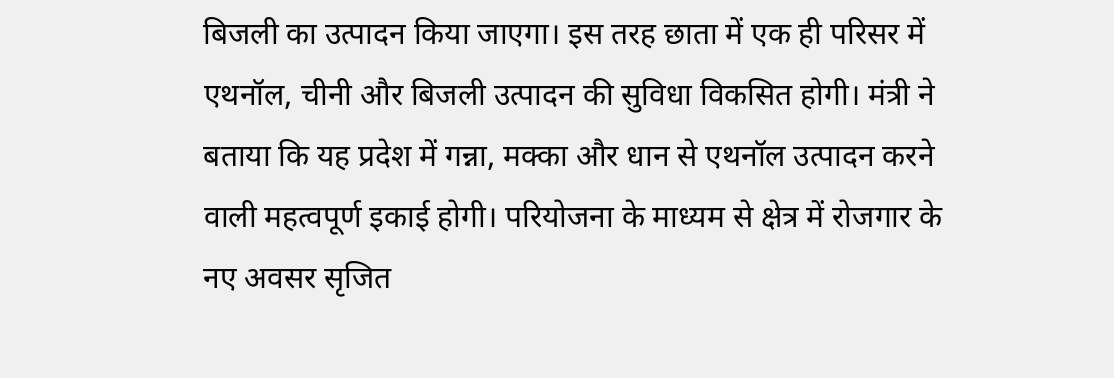बिजली का उत्पादन किया जाएगा। इस तरह छाता में एक ही परिसर में एथनॉल, चीनी और बिजली उत्पादन की सुविधा विकसित होगी। मंत्री ने बताया कि यह प्रदेश में गन्ना, मक्का और धान से एथनॉल उत्पादन करने वाली महत्वपूर्ण इकाई होगी। परियोजना के माध्यम से क्षेत्र में रोजगार के नए अवसर सृजित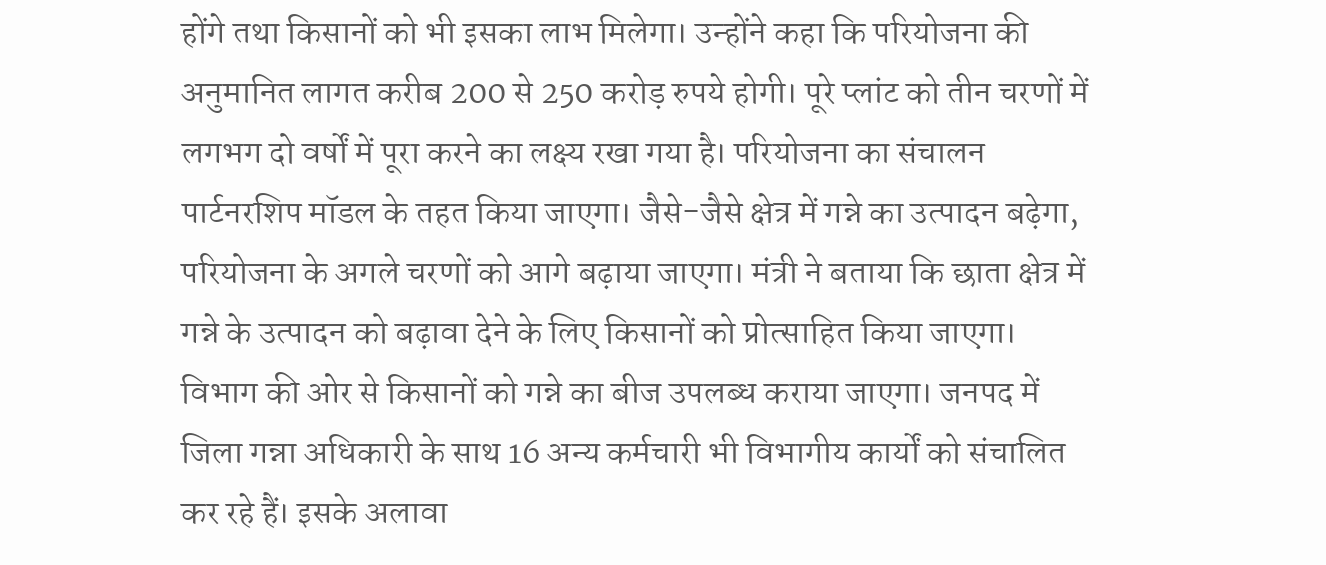होंगे तथा किसानों को भी इसका लाभ मिलेगा। उन्होंने कहा कि परियोजना की अनुमानित लागत करीब 200 से 250 करोड़ रुपये होगी। पूरे प्लांट को तीन चरणों में लगभग दो वर्षों में पूरा करने का लक्ष्य रखा गया है। परियोजना का संचालन पार्टनरशिप मॉडल के तहत किया जाएगा। जैसे-जैसे क्षेत्र में गन्ने का उत्पादन बढ़ेगा, परियोजना के अगले चरणों को आगे बढ़ाया जाएगा। मंत्री ने बताया कि छाता क्षेत्र में गन्ने के उत्पादन को बढ़ावा देने के लिए किसानों को प्रोत्साहित किया जाएगा। विभाग की ओर से किसानों को गन्ने का बीज उपलब्ध कराया जाएगा। जनपद में जिला गन्ना अधिकारी के साथ 16 अन्य कर्मचारी भी विभागीय कार्यों को संचालित कर रहे हैं। इसके अलावा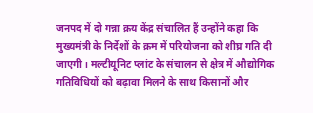जनपद में दो गन्ना क्रय केंद्र संचालित हैं उन्होंने कहा कि मुख्यमंत्री के निर्देशों के क्रम में परियोजना को शीघ्र गति दी जाएगी। मल्टीयूनिट प्लांट के संचालन से क्षेत्र में औद्योगिक गतिविधियों को बढ़ावा मिलने के साथ किसानों और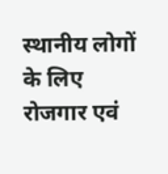स्थानीय लोगों के लिए रोजगार एवं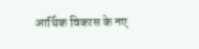आर्थिक विकास के नए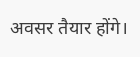अवसर तैयार होंगे।